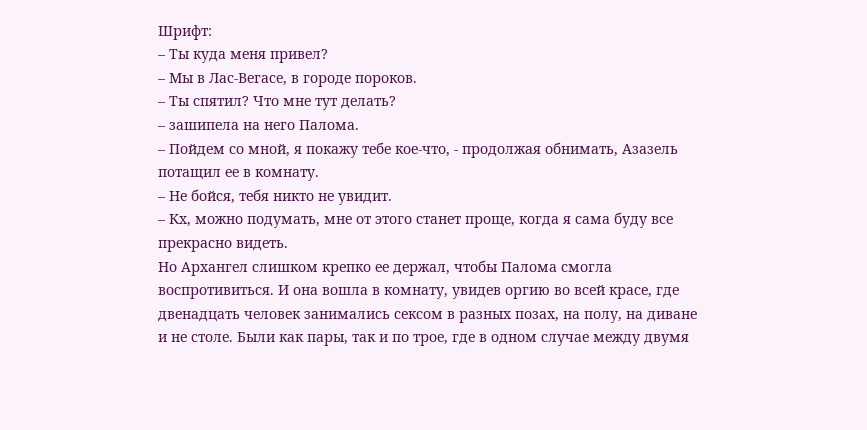Шрифт:
– Ты куда меня привел?
– Мы в Лас-Вегасе, в городе пороков.
– Ты спятил? Что мне тут делать?
– зашипела на него Палома.
– Пойдем со мной, я покажу тебе кое-что, - продолжая обнимать, Азазель потащил ее в комнату.
– Не бойся, тебя никто не увидит.
– Кх, можно подумать, мне от этого станет проще, когда я сама буду все прекрасно видеть.
Но Архангел слишком крепко ее держал, чтобы Палома смогла воспротивиться. И она вошла в комнату, увидев оргию во всей красе, где двенадцать человек занимались сексом в разных позах, на полу, на диване и не столе. Были как пары, так и по трое, где в одном случае между двумя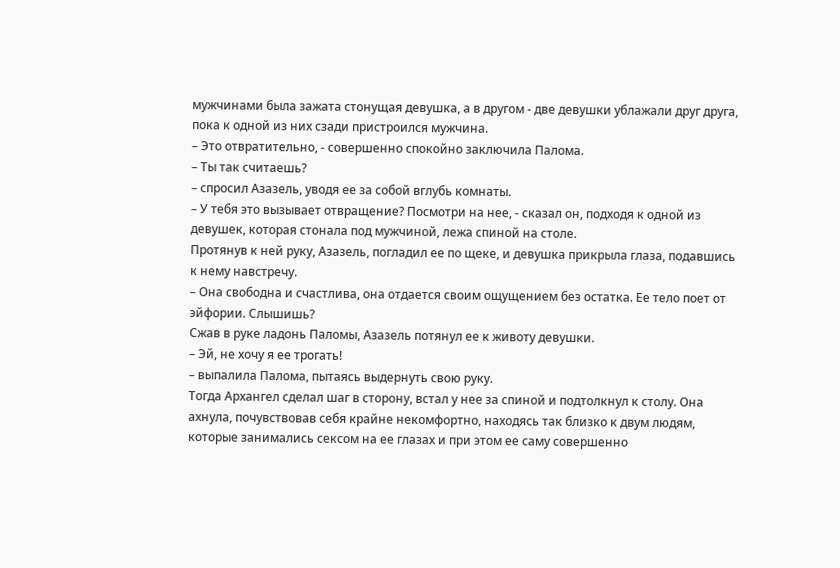мужчинами была зажата стонущая девушка, а в другом - две девушки ублажали друг друга, пока к одной из них сзади пристроился мужчина.
– Это отвратительно, - совершенно спокойно заключила Палома.
– Ты так считаешь?
– спросил Азазель, уводя ее за собой вглубь комнаты.
– У тебя это вызывает отвращение? Посмотри на нее, - сказал он, подходя к одной из девушек, которая стонала под мужчиной, лежа спиной на столе.
Протянув к ней руку, Азазель, погладил ее по щеке, и девушка прикрыла глаза, подавшись к нему навстречу.
– Она свободна и счастлива, она отдается своим ощущением без остатка. Ее тело поет от эйфории. Слышишь?
Сжав в руке ладонь Паломы, Азазель потянул ее к животу девушки.
– Эй, не хочу я ее трогать!
– выпалила Палома, пытаясь выдернуть свою руку.
Тогда Архангел сделал шаг в сторону, встал у нее за спиной и подтолкнул к столу. Она ахнула, почувствовав себя крайне некомфортно, находясь так близко к двум людям, которые занимались сексом на ее глазах и при этом ее саму совершенно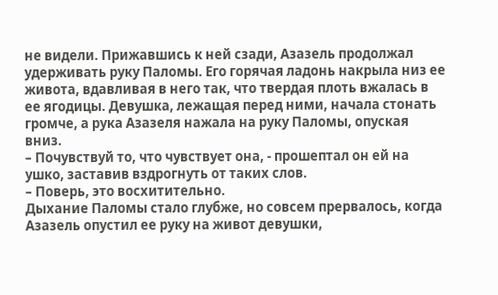не видели. Прижавшись к ней сзади, Азазель продолжал удерживать руку Паломы. Его горячая ладонь накрыла низ ее живота, вдавливая в него так, что твердая плоть вжалась в ее ягодицы. Девушка, лежащая перед ними, начала стонать громче, а рука Азазеля нажала на руку Паломы, опуская вниз.
– Почувствуй то, что чувствует она, - прошептал он ей на ушко, заставив вздрогнуть от таких слов.
– Поверь, это восхитительно.
Дыхание Паломы стало глубже, но совсем прервалось, когда Азазель опустил ее руку на живот девушки,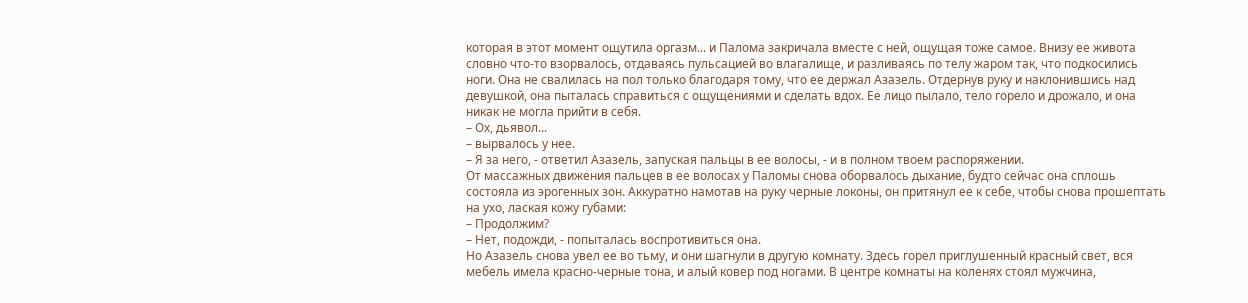которая в этот момент ощутила оргазм... и Палома закричала вместе с ней, ощущая тоже самое. Внизу ее живота словно что-то взорвалось, отдаваясь пульсацией во влагалище, и разливаясь по телу жаром так, что подкосились ноги. Она не свалилась на пол только благодаря тому, что ее держал Азазель. Отдернув руку и наклонившись над девушкой, она пыталась справиться с ощущениями и сделать вдох. Ее лицо пылало, тело горело и дрожало, и она никак не могла прийти в себя.
– Ох, дьявол...
– вырвалось у нее.
– Я за него, - ответил Азазель, запуская пальцы в ее волосы, - и в полном твоем распоряжении.
От массажных движения пальцев в ее волосах у Паломы снова оборвалось дыхание, будто сейчас она сплошь состояла из эрогенных зон. Аккуратно намотав на руку черные локоны, он притянул ее к себе, чтобы снова прошептать на ухо, лаская кожу губами:
– Продолжим?
– Нет, подожди, - попыталась воспротивиться она.
Но Азазель снова увел ее во тьму, и они шагнули в другую комнату. Здесь горел приглушенный красный свет, вся мебель имела красно-черные тона, и алый ковер под ногами. В центре комнаты на коленях стоял мужчина,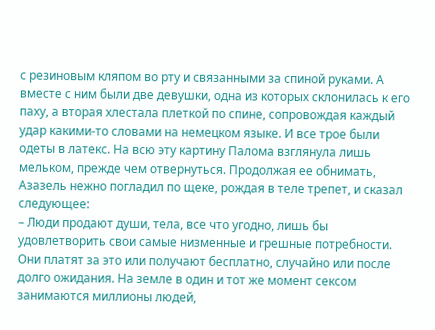с резиновым кляпом во рту и связанными за спиной руками. А вместе с ним были две девушки, одна из которых склонилась к его паху, а вторая хлестала плеткой по спине, сопровождая каждый удар какими-то словами на немецком языке. И все трое были одеты в латекс. На всю эту картину Палома взглянула лишь мельком, прежде чем отвернуться. Продолжая ее обнимать, Азазель нежно погладил по щеке, рождая в теле трепет, и сказал следующее:
– Люди продают души, тела, все что угодно, лишь бы удовлетворить свои самые низменные и грешные потребности. Они платят за это или получают бесплатно, случайно или после долго ожидания. На земле в один и тот же момент сексом занимаются миллионы людей,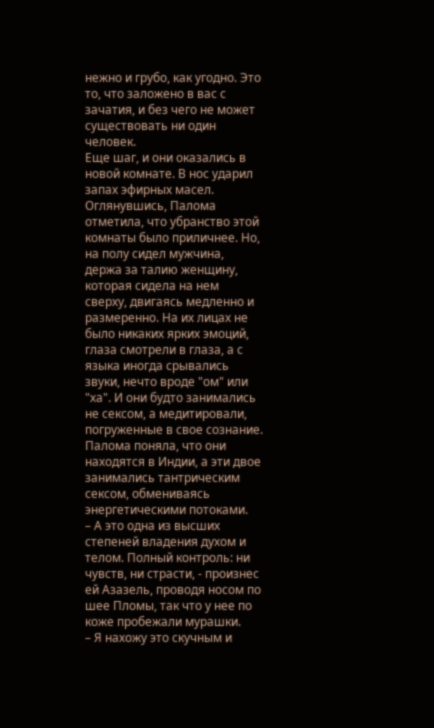нежно и грубо, как угодно. Это то, что заложено в вас с зачатия, и без чего не может существовать ни один человек.
Еще шаг, и они оказались в новой комнате. В нос ударил запах эфирных масел. Оглянувшись, Палома отметила, что убранство этой комнаты было приличнее. Но, на полу сидел мужчина, держа за талию женщину, которая сидела на нем сверху, двигаясь медленно и размеренно. На их лицах не было никаких ярких эмоций, глаза смотрели в глаза, а с языка иногда срывались звуки, нечто вроде "ом" или "ха". И они будто занимались не сексом, а медитировали, погруженные в свое сознание. Палома поняла, что они находятся в Индии, а эти двое занимались тантрическим сексом, обмениваясь энергетическими потоками.
– А это одна из высших степеней владения духом и телом. Полный контроль: ни чувств, ни страсти, - произнес ей Азазель, проводя носом по шее Пломы, так что у нее по коже пробежали мурашки.
– Я нахожу это скучным и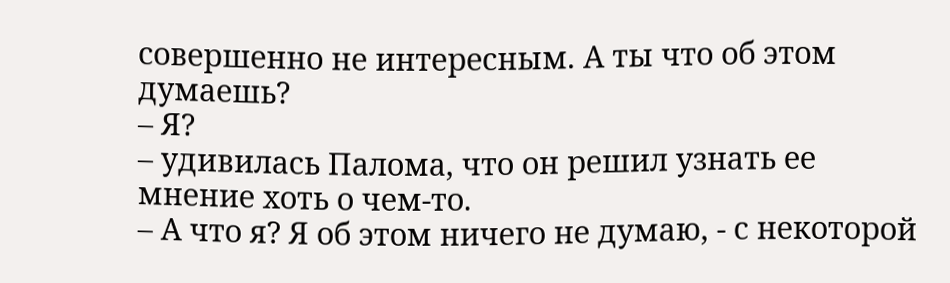совершенно не интересным. А ты что об этом думаешь?
– Я?
– удивилась Палома, что он решил узнать ее мнение хоть о чем-то.
– А что я? Я об этом ничего не думаю, - с некоторой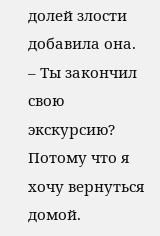долей злости добавила она.
– Ты закончил свою экскурсию? Потому что я хочу вернуться домой.